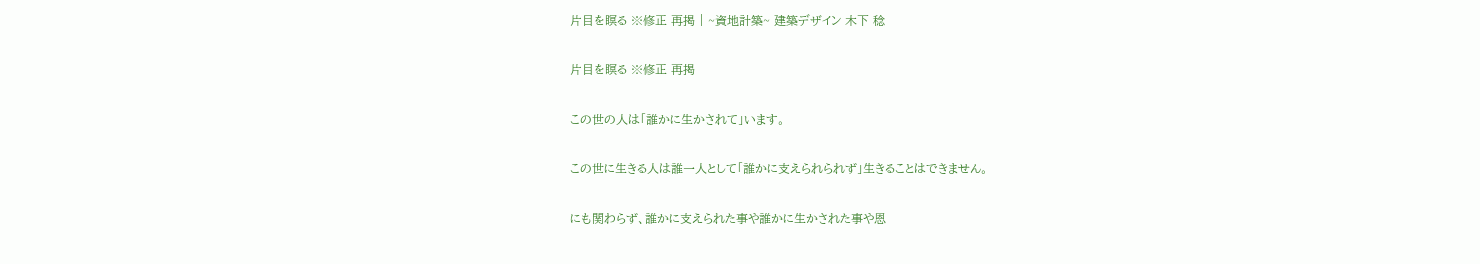片目を瞑る ※修正 再掲 | ~資地計築~ 建築デザイン 木下 稔

片目を瞑る ※修正 再掲

この世の人は「誰かに生かされて」います。

この世に生きる人は誰一人として「誰かに支えられられず」生きることはできません。

にも関わらず、誰かに支えられた事や誰かに生かされた事や恩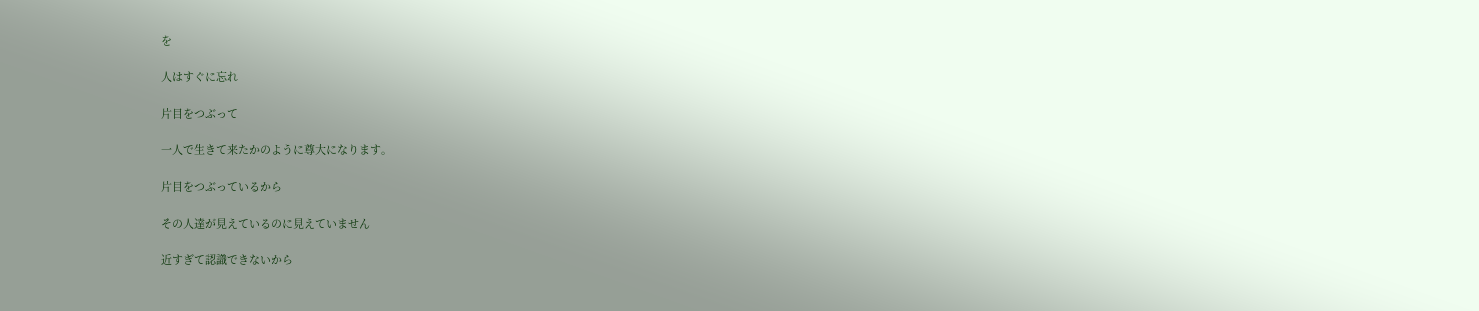を

人はすぐに忘れ

片目をつぶって

一人で生きて来たかのように尊大になります。

片目をつぶっているから

その人達が見えているのに見えていません

近すぎて認識できないから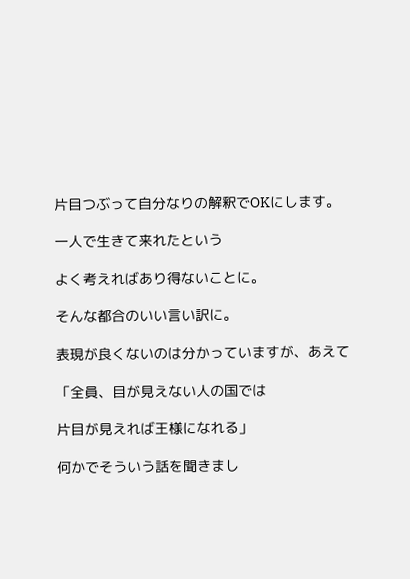片目つぶって自分なりの解釈でOKにします。

一人で生きて来れたという

よく考えればあり得ないことに。

そんな都合のいい言い訳に。

表現が良くないのは分かっていますが、あえて

「全員、目が見えない人の国では

片目が見えれば王様になれる」

何かでそういう話を聞きまし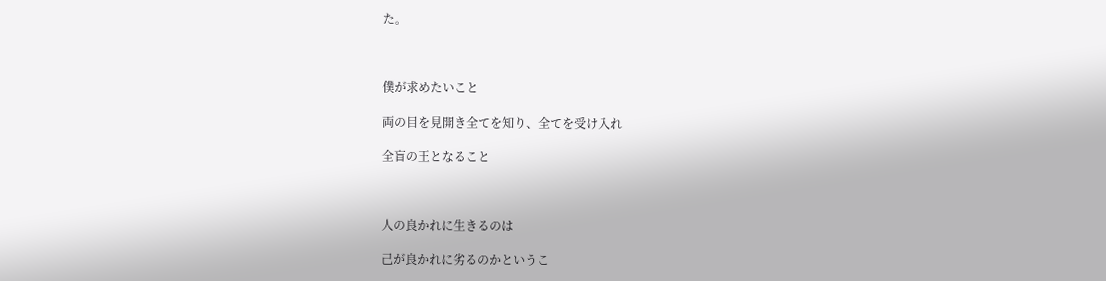た。



僕が求めたいこと

両の目を見開き全てを知り、全てを受け入れ

全盲の王となること



人の良かれに生きるのは

己が良かれに劣るのかというこ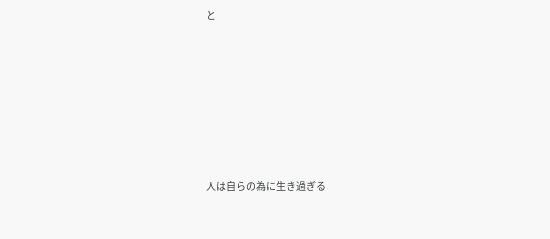と








人は自らの為に生き過ぎる